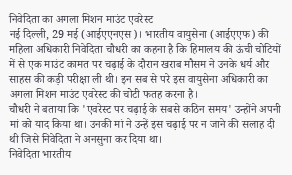निवेदिता का अगला मिशन माउंट एवरेस्ट
नई दिल्ली, 29 मई (आईएएनएस)। भारतीय वायुसेना (आईएएफ) की महिला अधिकारी निवेदिता चौधरी का कहना है कि हिमालय की ऊंची चोटियों में से एक माउंट कामत पर चढ़ाई के दौरान खराब मौसम ने उनके धर्य और साहस की कड़ी परीक्षा ली थी। इन सब से परे इस वायुसेना अधिकारी का अगला मिशन माउंट एवरेस्ट की चोटी फतह करना है।
चौधरी ने बताया कि 'एवरेस्ट पर चढ़ाई के सबसे कठिन समय' उन्होंने अपनी मां को याद किया था। उनकी मां ने उन्हें इस चढ़ाई पर न जाने की सलाह दी थी जिसे निवेदिता ने अनसुना कर दिया था।
निवेदिता भारतीय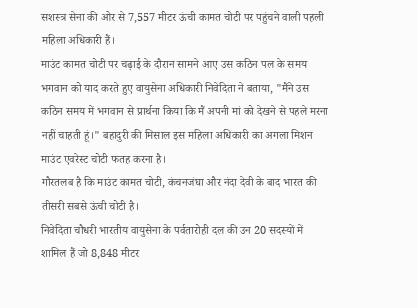सशस्त्र सेना की ओर से 7,557 मीटर ऊंची कामत चोटी पर पहुंचने वाली पहली महिला अधिकारी हैं।
माउंट कामत चोटी पर चढ़ाई के दौरान सामने आए उस कठिन पल के समय भगवान को याद करते हुए वायुसेना अधिकारी निवेदिता ने बताया, "मैंने उस कठिन समय में भगवान से प्रार्थना किया कि मैं अपनी मां को देखने से पहले मरना नहीं चाहती हूं।" बहादुरी की मिसाल इस महिला अधिकारी का अगला मिशन माउंट एवरेस्ट चोटी फतह करना है।
गौरतलब है कि माउंट कामत चोटी, कंचनजंघा और नंदा देवी के बाद भारत की तीसरी सबसे ऊंची चोटी है।
निवेदिता चौधरी भारतीय वायुसेना के पर्वतारोही दल की उन 20 सदस्यों में शामिल हैं जो 8,848 मीटर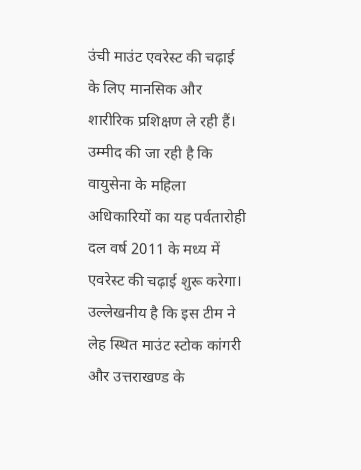उंची माउंट एवरेस्ट की चढ़ाई के लिए मानसिक और शारीरिक प्रशिक्षण ले रही हैं। उम्मीद की जा रही है कि वायुसेना के महिला अधिकारियों का यह पर्वतारोही दल वर्ष 2011 के मध्य में एवरेस्ट की चढ़ाई शुरू करेगा।
उल्लेखनीय है कि इस टीम ने लेह स्थित माउंट स्टोक कांगरी और उत्तराखण्ड के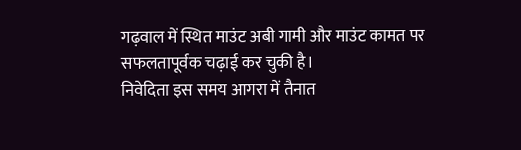गढ़वाल में स्थित माउंट अबी गामी और माउंट कामत पर सफलतापूर्वक चढ़ाई कर चुकी है।
निवेदिता इस समय आगरा में तैनात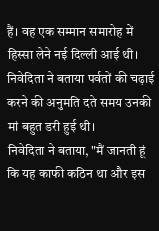हैं। वह एक सम्मान समारोह में हिस्सा लेने नई दिल्ली आई थी। निवेदिता ने बताया पर्वतों की चढ़ाई करने की अनुमति दते समय उनकी मां बहुत डरी हुई थी।
निवेदिता ने बताया, "मैं जानती हूं कि यह काफी कठिन था और इस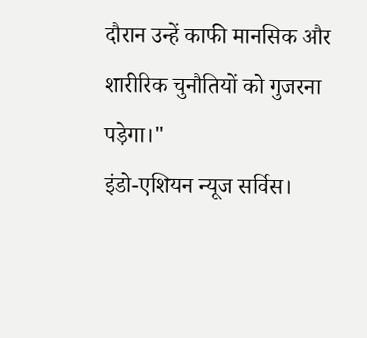दौरान उन्हें काफी मानसिक और शारीरिक चुनौतियों को गुजरना पड़ेगा।"
इंडो-एशियन न्यूज सर्विस।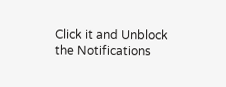Click it and Unblock the Notifications